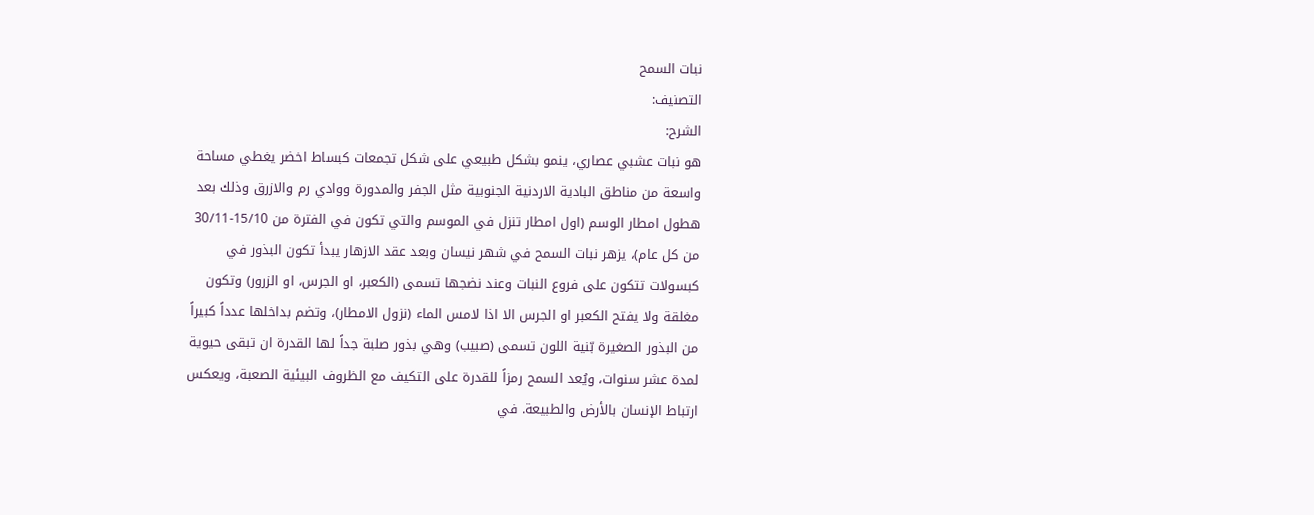نبات السمح
التصنيف:
الشرح:
هو نبات عشبي عصاري، ينمو بشكل طبيعي على شكل تجمعات كبساط اخضر يغطي مساحة واسعة من مناطق البادية الاردنية الجنوبية مثل الجفر والمدورة ووادي رم والازرق وذلك بعد هطول امطار الوسم (اول امطار تنزل في الموسم والتي تكون في الفترة من 15/10-30/11 من كل عام)، يزهر نبات السمح في شهر نيسان وبعد عقد الازهار يبدأ تكون البذور في كبسولات تتكون على فروع النبات وعند نضجها تسمى (الكعبر، او الجرس، او الزرور) وتكون مغلقة ولا يفتح الكعبر او الجرس الا اذا لامس الماء (نزول الامطار)، وتضم بداخلها عدداً كبيراً من البذور الصغيرة بّنية اللون تسمى (صبيب) وهي بذور صلبة جداً لها القدرة ان تبقى حيوية لمدة عشر سنوات، ويُعد السمح رمزاً للقدرة على التكيف مع الظروف البيئية الصعبة، ويعكس ارتباط الإنسان بالأرض والطبيعة. في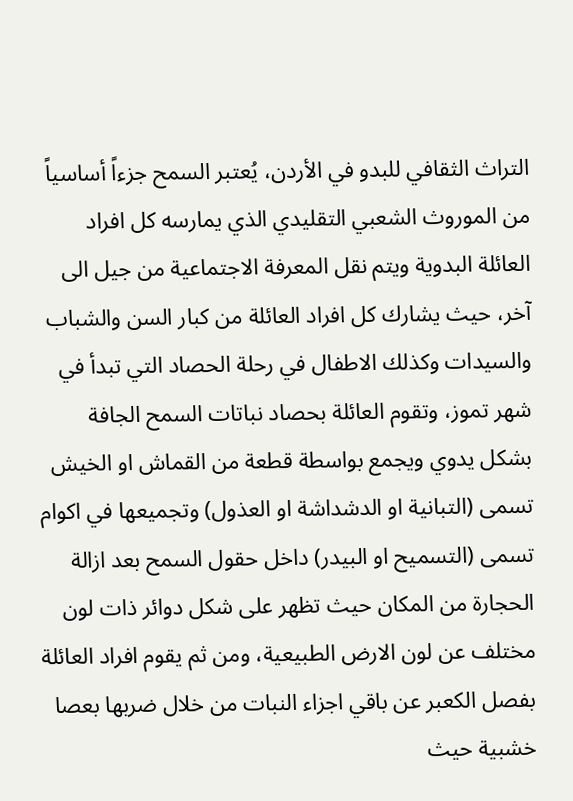التراث الثقافي للبدو في الأردن، يُعتبر السمح جزءاً أساسياً من الموروث الشعبي التقليدي الذي يمارسه كل افراد العائلة البدوية ويتم نقل المعرفة الاجتماعية من جيل الى آخر، حيث يشارك كل افراد العائلة من كبار السن والشباب والسيدات وكذلك الاطفال في رحلة الحصاد التي تبدأ في شهر تموز، وتقوم العائلة بحصاد نباتات السمح الجافة بشكل يدوي ويجمع بواسطة قطعة من القماش او الخيش تسمى (التبانية او الدشداشة او العذول) وتجميعها في اكوام تسمى (التسميح او البيدر) داخل حقول السمح بعد ازالة الحجارة من المكان حيث تظهر على شكل دوائر ذات لون مختلف عن لون الارض الطبيعية، ومن ثم يقوم افراد العائلة بفصل الكعبر عن باقي اجزاء النبات من خلال ضربها بعصا خشبية حيث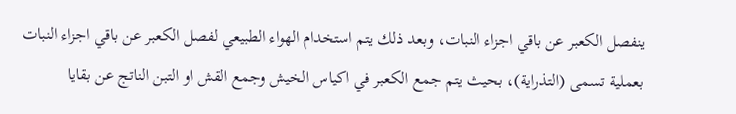ينفصل الكعبر عن باقي اجزاء النبات، وبعد ذلك يتم استخدام الهواء الطبيعي لفصل الكعبر عن باقي اجزاء النبات بعملية تسمى (التذراية)، بحيث يتم جمع الكعبر في اكياس الخيش وجمع القش او التبن الناتج عن بقايا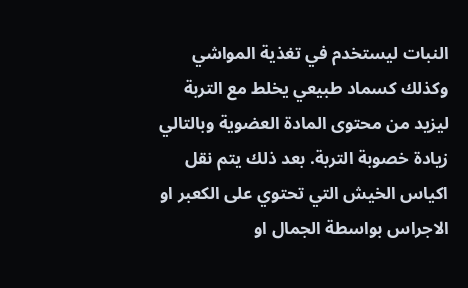النبات ليستخدم في تغذية المواشي وكذلك كسماد طبيعي يخلط مع التربة ليزيد من محتوى المادة العضوية وبالتالي زيادة خصوبة التربة. بعد ذلك يتم نقل اكياس الخيش التي تحتوي على الكعبر او الاجراس بواسطة الجمال او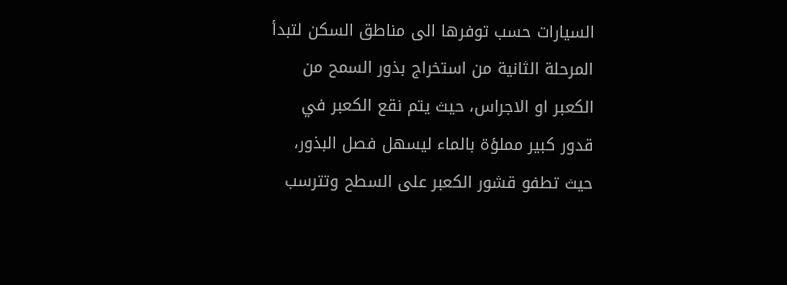السيارات حسب توفرها الى مناطق السكن لتبدأ المرحلة الثانية من استخراج بذور السمح من الكعبر او الاجراس، حيث يتم نقع الكعبر في قدور كبير مملؤة بالماء ليسهل فصل البذور، حيث تطفو قشور الكعبر على السطح وتترسب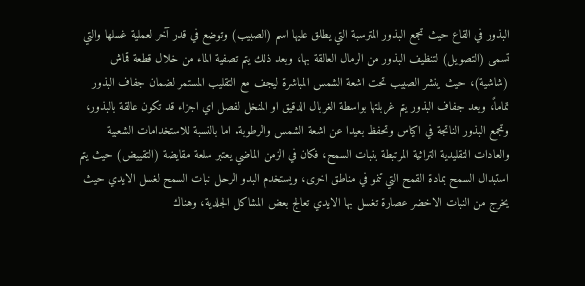البذور في القاع حيث تجمع البذور المترسبة التي يطلق عليها اسم (الصبيب) وتوضع في قدر آخر لعملية غسلها والتي تسمى (التصويل) لتنظيف البذور من الرمال العالقة بها، وبعد ذلك يتم تصفية الماء من خلال قطعة قماش (شاشية)، حيث ينشر الصبيب تحت اشعة الشمس المباشرة ليجف مع التقليب المستمر لضمان جفاف البذور تماماً، وبعد جفاف البذور يتم غربلتها بواسطة الغربال الدقيق او المنخل لفصل اي اجزاء قد تكون عالقة بالبذور، وتجمع البذور الناتجة في اكياس وتحفظ بعيدا عن اشعة الشمس والرطوبة. اما بالنسبة للاستخدامات الشعبية والعادات التقليدية التراثية المرتبطة بنبات السمح، فكان في الزمن الماضي يعتبر سلعة مقايضة (التقييض) حيث يتم استبدال السمح بمادة القمح التي تنمو في مناطق اخرى، ويستخدم البدو الرحل نبات السمح لغسل الايدي حيث يخرج من النبات الاخضر عصارة تغسل بها الايدي تعالج بعض المشاكل الجلدية، وهناك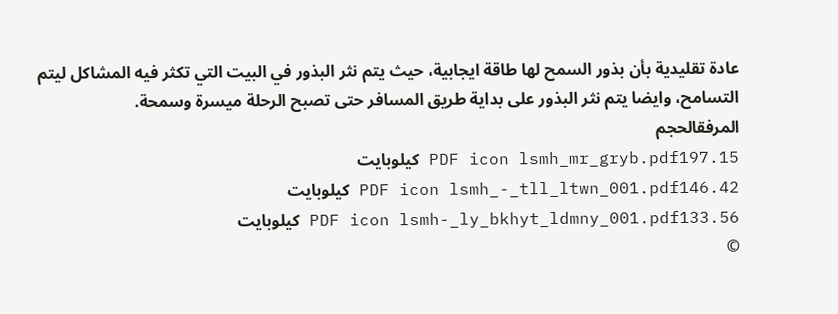عادة تقليدية بأن بذور السمح لها طاقة ايجابية، حيث يتم نثر البذور في البيت التي تكثر فيه المشاكل ليتم التسامح، وايضا يتم نثر البذور على بداية طريق المسافر حتى تصبح الرحلة ميسرة وسمحة.
المرفقالحجم
PDF icon lsmh_mr_gryb.pdf197.15 كيلوبايت
PDF icon lsmh_-_tll_ltwn_001.pdf146.42 كيلوبايت
PDF icon lsmh-_ly_bkhyt_ldmny_001.pdf133.56 كيلوبايت
©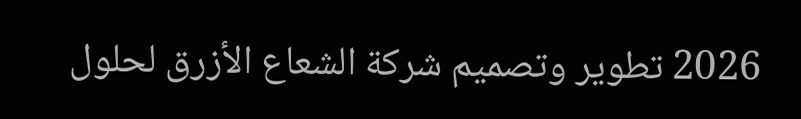2026 تطوير وتصميم شركة الشعاع الأزرق لحلول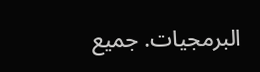البرمجيات. جميع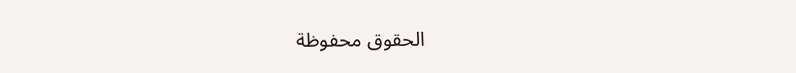الحقوق محفوظة